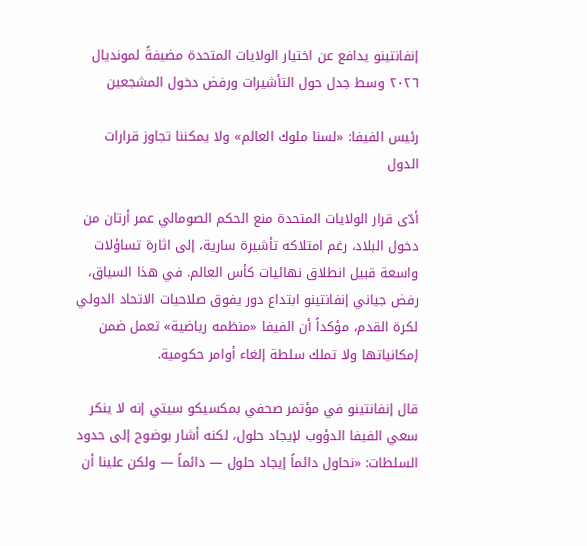إنفانتينو يدافع عن اختيار الولايات المتحدة مضيفةً لمونديال ٢٠٢٦ وسط جدل حول التأشيرات ورفض دخول المشجعين

رئيس الفيفا: «لسنا ملوك العالم» ولا يمكننا تجاوز قرارات الدول

أدّى قرار الولايات المتحدة منع الحكم الصومالي عمر أرتان من دخول البلاد، رغم امتلاكه تأشيرة سارية، إلى اثارة تساؤلات واسعة قبيل انطلاق نهائيات كأس العالم. في هذا السياق، رفض جياني إنفانتينو ابتداع دور يفوق صلاحيات الاتحاد الدولي لكرة القدم، مؤكداً أن الفيفا «منظمه رياضية» تعمل ضمن إمكانياتها ولا تملك سلطة إلغاء أوامر حكومية.

قال إنفانتينو في مؤتمر صحفي بمكسيكو سيتي إنه لا ينكر سعي الفيفا الدؤوب لإيجاد حلول، لكنه أشار بوضوح إلى حدود السلطات: «نحاول دائماً إيجاد حلول — دائماً — ولكن علينا أن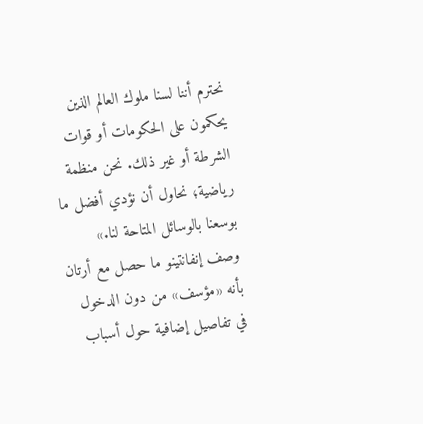نحترم أننا لسنا ملوك العالم الذين يحكمون على الحكومات أو قوات الشرطة أو غير ذلك. نحن منظمة رياضية؛ نحاول أن نؤدي أفضل ما بوسعنا بالوسائل المتاحة لنا.» وصف إنفانتينو ما حصل مع أرتان بأنه «مؤسف» من دون الدخول في تفاصيل إضافية حول أسباب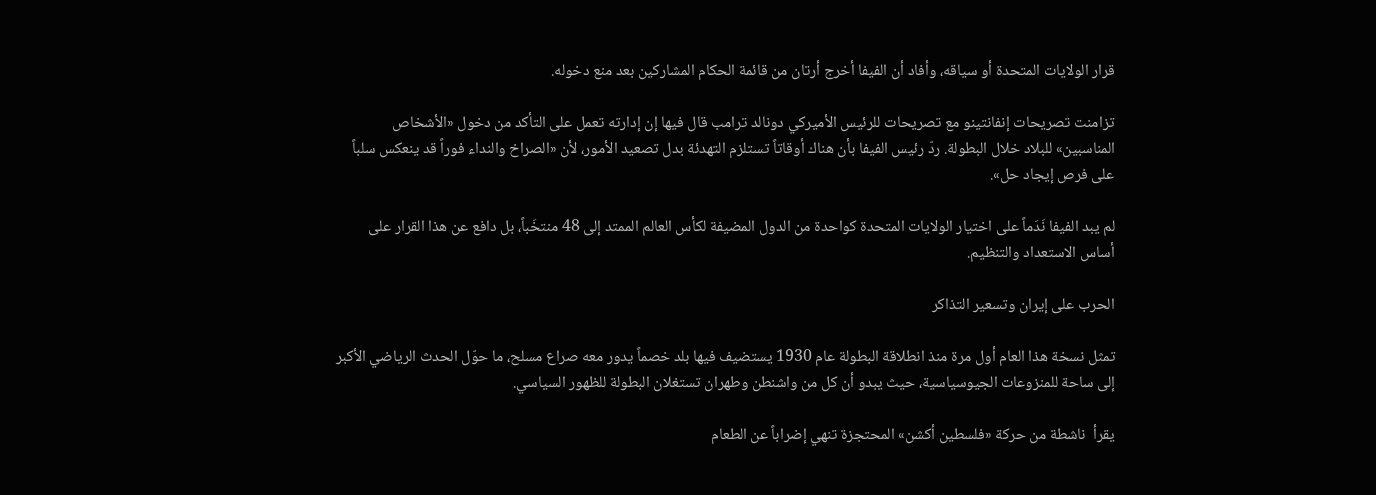قرار الولايات المتحدة أو سياقه، وأفاد أن الفيفا أخرج أرتان من قائمة الحكام المشاركين بعد منع دخوله.

تزامنت تصريحات إنفانتينو مع تصريحات للرئيس الأميركي دونالد ترامب قال فيها إن إدارته تعمل على التأكد من دخول «الأشخاص المناسبين» للبلاد خلال البطولة. ردّ رئيس الفيفا بأن هناك أوقاتاً تستلزم التهدئة بدل تصعيد الأمور، لأن «الصراخ والنداء فوراً قد ينعكس سلباً على فرص إيجاد حل».

لم يبد الفيفا نَدَماً على اختيار الولايات المتحدة كواحدة من الدول المضيفة لكأس العالم الممتد إلى 48 منتخَباً، بل دافع عن هذا القرار على أساس الاستعداد والتنظيم.

الحرب على إيران وتسعير التذاكر

تمثل نسخة هذا العام أول مرة منذ انطلاقة البطولة عام 1930 يستضيف فيها بلد خصماً يدور معه صراع مسلح، ما حوّل الحدث الرياضي الأكبر إلى ساحة للمنزوعات الجيوسياسية، حيث يبدو أن كل من واشنطن وطهران تستغلان البطولة للظهور السياسي.

يقرأ  ناشطة من حركة «فلسطين أكشن» المحتجزة تنهي إضراباً عن الطعام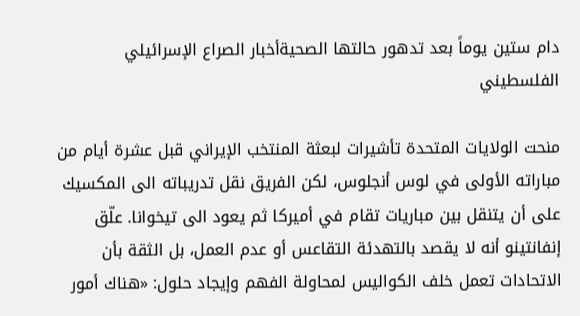دام ستين يوماً بعد تدهور حالتها الصحيةأخبار الصراع الإسرائيلي الفلسطيني

منحت الولايات المتحدة تأشيرات لبعثة المنتخب الإيراني قبل عشرة أيام من مباراته الأولى في لوس أنجلوس، لكن الفريق نقل تدريباته الى المكسيك على أن يتنقل بين مباريات تقام في أميركا ثم يعود الى تيخوانا. علّق إنفانتينو أنه لا يقصد بالتهدئة التقاعس أو عدم العمل، بل الثقة بأن الاتحادات تعمل خلف الكواليس لمحاولة الفهم وإيجاد حلول: «هناك أمور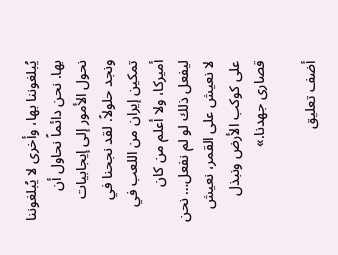يُبلغوننا بها، وأخرى لا يُبلغوننا بها. نحن دائماً نحاول أن نحول الأمور إلى إيجابيات ونجد حلولاً. لقد نجحنا في تمكين إيران من اللعب في أميركا، ولا أعلم من كان ليفعل ذلك لو لم نفعل… نحن لا نعيش على القمر، نعيش على كوكب الأرض ونبذل قصارى جهدنا.»

أضف تعليق